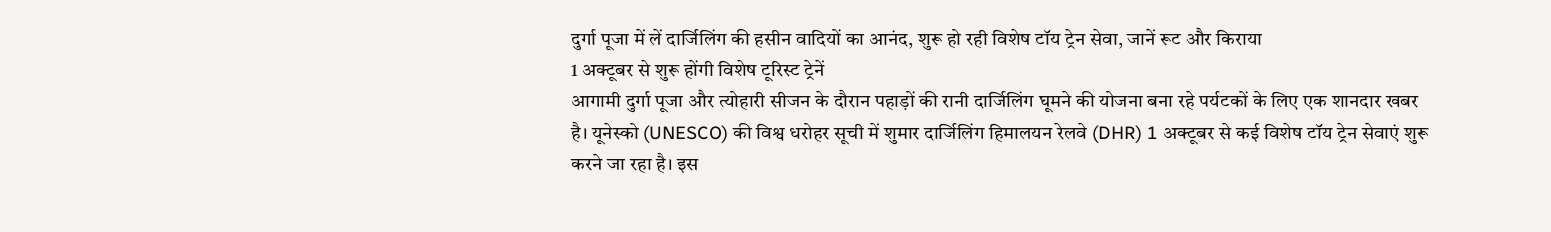दुर्गा पूजा में लें दार्जिलिंग की हसीन वादियों का आनंद, शुरू हो रही विशेष टॉय ट्रेन सेवा, जानें रूट और किराया
1 अक्टूबर से शुरू होंगी विशेष टूरिस्ट ट्रेनें
आगामी दुर्गा पूजा और त्योहारी सीजन के दौरान पहाड़ों की रानी दार्जिलिंग घूमने की योजना बना रहे पर्यटकों के लिए एक शानदार खबर है। यूनेस्को (UNESCO) की विश्व धरोहर सूची में शुमार दार्जिलिंग हिमालयन रेलवे (DHR) 1 अक्टूबर से कई विशेष टॉय ट्रेन सेवाएं शुरू करने जा रहा है। इस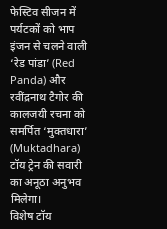फेस्टिव सीजन में पर्यटकों को भाप इंजन से चलने वाली ‘रेड पांडा’ (Red Panda) और रवींद्रनाथ टैगोर की कालजयी रचना को समर्पित ‘मुक्तधारा’ (Muktadhara) टॉय ट्रेन की सवारी का अनूठा अनुभव मिलेगा।
विशेष टॉय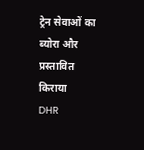ट्रेन सेवाओं का ब्योरा और प्रस्तावित किराया
DHR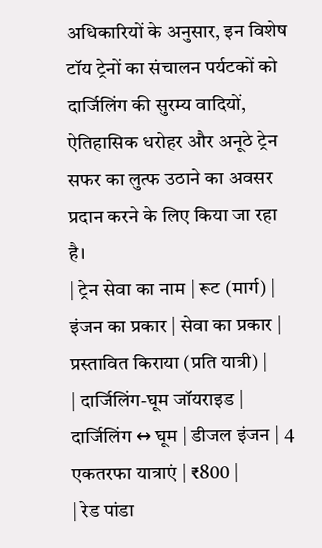अधिकारियों के अनुसार, इन विशेष टॉय ट्रेनों का संचालन पर्यटकों को दार्जिलिंग की सुरम्य वादियों, ऐतिहासिक धरोहर और अनूठे ट्रेन सफर का लुत्फ उठाने का अवसर प्रदान करने के लिए किया जा रहा है।
| ट्रेन सेवा का नाम | रूट (मार्ग) | इंजन का प्रकार | सेवा का प्रकार | प्रस्तावित किराया (प्रति यात्री) |
| दार्जिलिंग-घूम जॉयराइड | दार्जिलिंग ↔ घूम | डीजल इंजन | 4 एकतरफा यात्राएं | ₹800 |
| रेड पांडा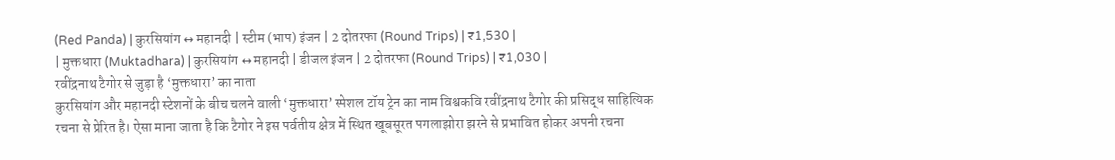(Red Panda) | कुरसियांग ↔ महानदी | स्टीम (भाप) इंजन | 2 दोतरफा (Round Trips) | ₹1,530 |
| मुक्तधारा (Muktadhara) | कुरसियांग ↔ महानदी | डीजल इंजन | 2 दोतरफा (Round Trips) | ₹1,030 |
रवींद्रनाथ टैगोर से जुड़ा है ‘मुक्तधारा’ का नाता
कुरसियांग और महानदी स्टेशनों के बीच चलने वाली ‘मुक्तधारा’ स्पेशल टॉय ट्रेन का नाम विश्वकवि रवींद्रनाथ टैगोर की प्रसिद्ध साहित्यिक रचना से प्रेरित है। ऐसा माना जाता है कि टैगोर ने इस पर्वतीय क्षेत्र में स्थित खूबसूरत पगलाझोरा झरने से प्रभावित होकर अपनी रचना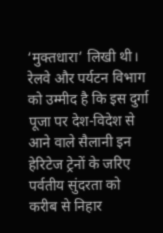‘मुक्तधारा’ लिखी थी। रेलवे और पर्यटन विभाग को उम्मीद है कि इस दुर्गा पूजा पर देश-विदेश से आने वाले सैलानी इन हेरिटेज ट्रेनों के जरिए पर्वतीय सुंदरता को करीब से निहार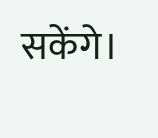सकेंगे।